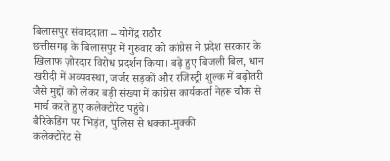बिलासपुर संवाददाता – योगेंद्र राठौर
छत्तीसगढ़ के बिलासपुर में गुरुवार को कांग्रेस ने प्रदेश सरकार के खिलाफ ज़ोरदार विरोध प्रदर्शन किया। बढ़े हुए बिजली बिल, धान खरीदी में अव्यवस्था, जर्जर सड़कों और रजिस्ट्री शुल्क में बढ़ोतरी जैसे मुद्दों को लेकर बड़ी संख्या में कांग्रेस कार्यकर्ता नेहरू चौक से मार्च करते हुए कलेक्टोरेट पहुंचे।
बैरिकेडिंग पर भिड़ंत, पुलिस से धक्का-मुक्की
कलेक्टोरेट से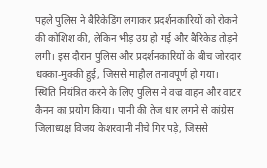पहले पुलिस ने बैरिकेडिंग लगाकर प्रदर्शनकारियों को रोकने की कोशिश की, लेकिन भीड़ उग्र हो गई और बैरिकेड तोड़ने लगी। इस दौरान पुलिस और प्रदर्शनकारियों के बीच जोरदार धक्का-मुक्की हुई, जिससे माहौल तनावपूर्ण हो गया।
स्थिति नियंत्रित करने के लिए पुलिस ने वज्र वाहन और वाटर कैनन का प्रयोग किया। पानी की तेज धार लगने से कांग्रेस जिलाध्यक्ष विजय केशरवानी नीचे गिर पड़े, जिससे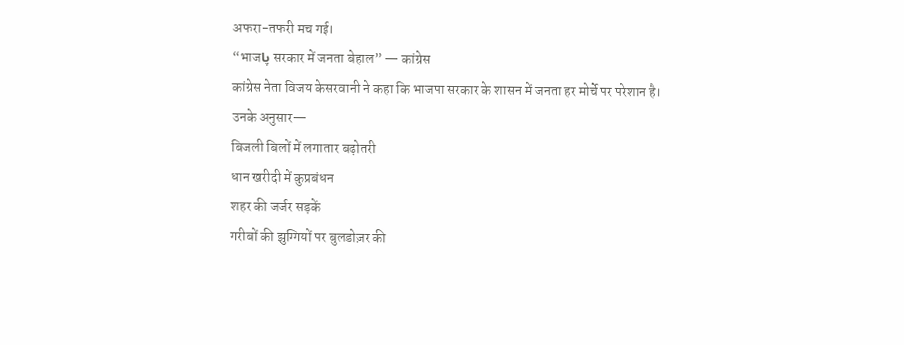अफरा-तफरी मच गई।
“भाजپا सरकार में जनता बेहाल” — कांग्रेस
कांग्रेस नेता विजय केसरवानी ने कहा कि भाजपा सरकार के शासन में जनता हर मोर्चे पर परेशान है।
उनके अनुसार—
बिजली बिलों में लगातार बढ़ोतरी
धान खरीदी में कुप्रबंधन
शहर की जर्जर सड़कें
गरीबों की झुग्गियों पर बुलडोज़र की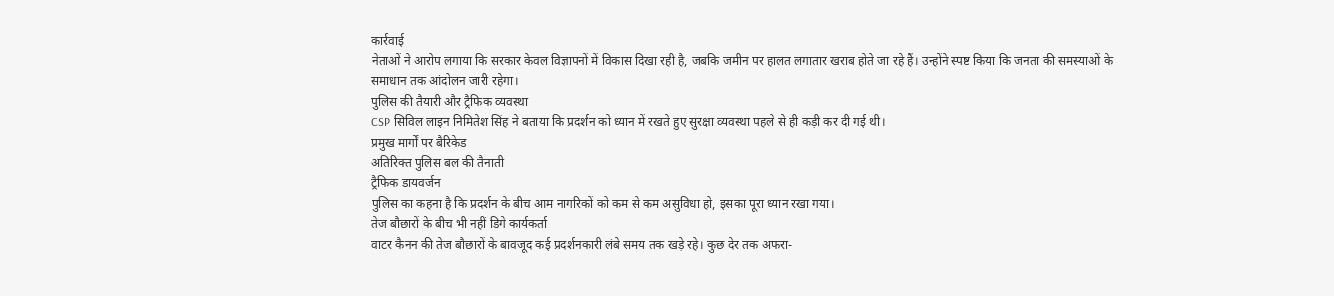कार्रवाई
नेताओं ने आरोप लगाया कि सरकार केवल विज्ञापनों में विकास दिखा रही है, जबकि जमीन पर हालत लगातार खराब होते जा रहे हैं। उन्होंने स्पष्ट किया कि जनता की समस्याओं के समाधान तक आंदोलन जारी रहेगा।
पुलिस की तैयारी और ट्रैफिक व्यवस्था
CSP सिविल लाइन निमितेश सिंह ने बताया कि प्रदर्शन को ध्यान में रखते हुए सुरक्षा व्यवस्था पहले से ही कड़ी कर दी गई थी।
प्रमुख मार्गों पर बैरिकेड
अतिरिक्त पुलिस बल की तैनाती
ट्रैफिक डायवर्जन
पुलिस का कहना है कि प्रदर्शन के बीच आम नागरिकों को कम से कम असुविधा हो, इसका पूरा ध्यान रखा गया।
तेज बौछारों के बीच भी नहीं डिगे कार्यकर्ता
वाटर कैनन की तेज बौछारों के बावजूद कई प्रदर्शनकारी लंबे समय तक खड़े रहे। कुछ देर तक अफरा-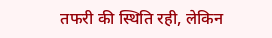तफरी की स्थिति रही, लेकिन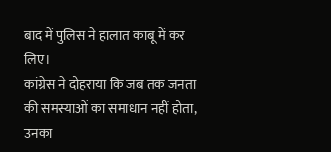बाद में पुलिस ने हालात काबू में कर लिए।
कांग्रेस ने दोहराया कि जब तक जनता की समस्याओं का समाधान नहीं होता, उनका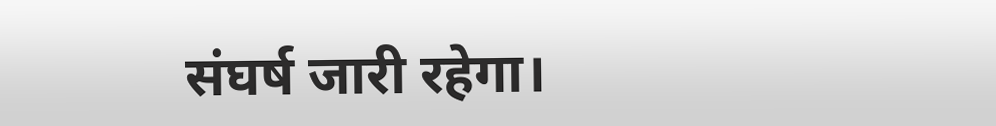संघर्ष जारी रहेगा।